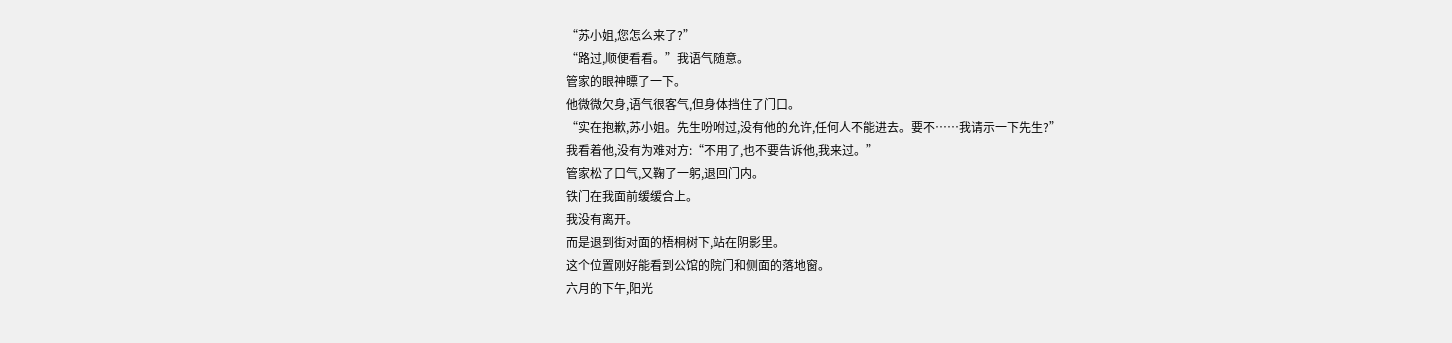“苏小姐,您怎么来了?”
“路过,顺便看看。”我语气随意。
管家的眼神瞟了一下。
他微微欠身,语气很客气,但身体挡住了门口。
“实在抱歉,苏小姐。先生吩咐过,没有他的允许,任何人不能进去。要不……我请示一下先生?”
我看着他,没有为难对方:“不用了,也不要告诉他,我来过。”
管家松了口气,又鞠了一躬,退回门内。
铁门在我面前缓缓合上。
我没有离开。
而是退到街对面的梧桐树下,站在阴影里。
这个位置刚好能看到公馆的院门和侧面的落地窗。
六月的下午,阳光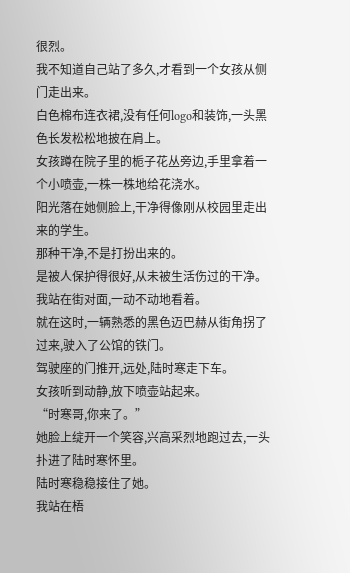很烈。
我不知道自己站了多久,才看到一个女孩从侧门走出来。
白色棉布连衣裙,没有任何logo和装饰,一头黑色长发松松地披在肩上。
女孩蹲在院子里的栀子花丛旁边,手里拿着一个小喷壶,一株一株地给花浇水。
阳光落在她侧脸上,干净得像刚从校园里走出来的学生。
那种干净,不是打扮出来的。
是被人保护得很好,从未被生活伤过的干净。
我站在街对面,一动不动地看着。
就在这时,一辆熟悉的黑色迈巴赫从街角拐了过来,驶入了公馆的铁门。
驾驶座的门推开,远处,陆时寒走下车。
女孩听到动静,放下喷壶站起来。
“时寒哥,你来了。”
她脸上绽开一个笑容,兴高采烈地跑过去,一头扑进了陆时寒怀里。
陆时寒稳稳接住了她。
我站在梧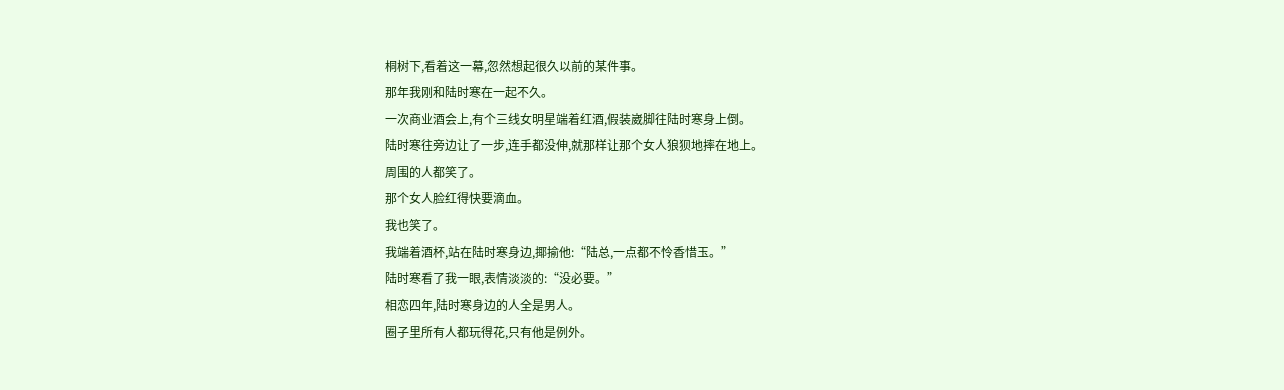桐树下,看着这一幕,忽然想起很久以前的某件事。
那年我刚和陆时寒在一起不久。
一次商业酒会上,有个三线女明星端着红酒,假装崴脚往陆时寒身上倒。
陆时寒往旁边让了一步,连手都没伸,就那样让那个女人狼狈地摔在地上。
周围的人都笑了。
那个女人脸红得快要滴血。
我也笑了。
我端着酒杯,站在陆时寒身边,揶揄他:“陆总,一点都不怜香惜玉。”
陆时寒看了我一眼,表情淡淡的:“没必要。”
相恋四年,陆时寒身边的人全是男人。
圈子里所有人都玩得花,只有他是例外。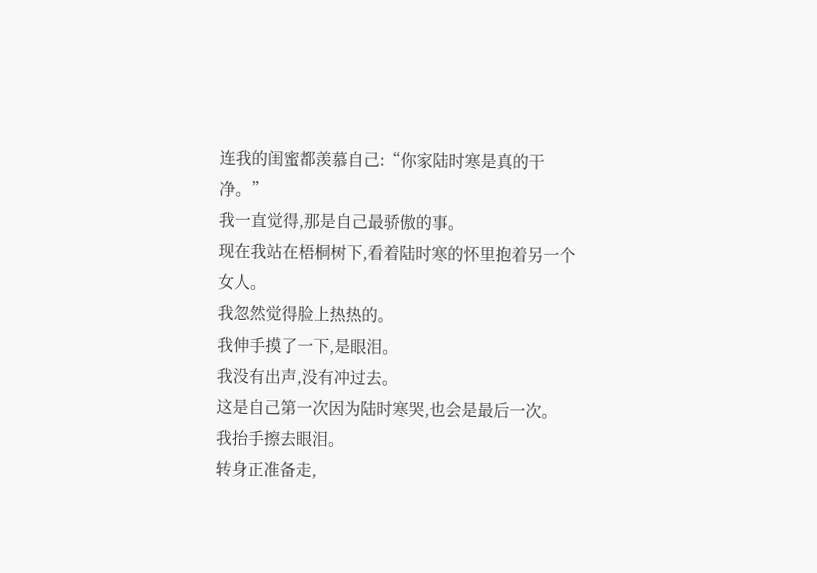连我的闺蜜都羡慕自己:“你家陆时寒是真的干净。”
我一直觉得,那是自己最骄傲的事。
现在我站在梧桐树下,看着陆时寒的怀里抱着另一个女人。
我忽然觉得脸上热热的。
我伸手摸了一下,是眼泪。
我没有出声,没有冲过去。
这是自己第一次因为陆时寒哭,也会是最后一次。
我抬手擦去眼泪。
转身正准备走,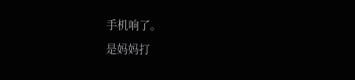手机响了。
是妈妈打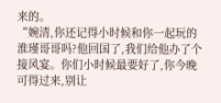来的。
“婉清,你还记得小时候和你一起玩的淮瑾哥哥吗?他回国了,我们给他办了个接风宴。你们小时候最要好了,你今晚可得过来,别让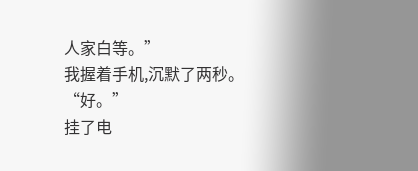人家白等。”
我握着手机,沉默了两秒。
“好。”
挂了电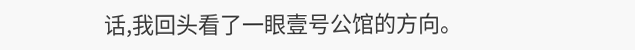话,我回头看了一眼壹号公馆的方向。